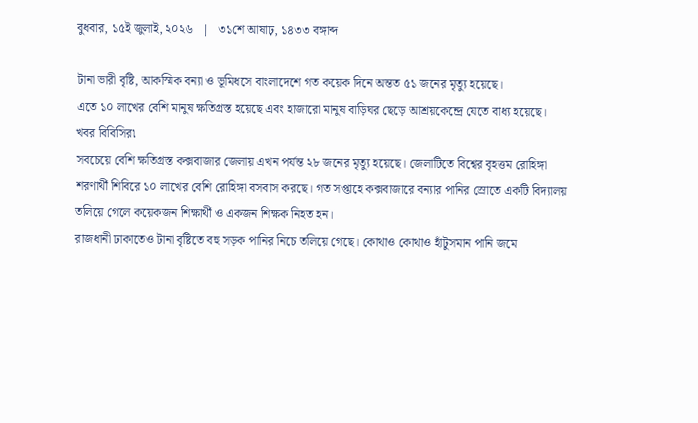বুধবার, ১৫ই জুলাই, ২০২৬   |   ৩১শে আষাঢ়, ১৪৩৩ বঙ্গাব্দ

টানা ভারী বৃষ্টি, আকস্মিক বন্যা ও ভূমিধসে বাংলাদেশে গত কয়েক দিনে অন্তত ৫১ জনের মৃত্যু হয়েছে।
এতে ১০ লাখের বেশি মানুষ ক্ষতিগ্রস্ত হয়েছে এবং হাজারো মানুষ বাড়িঘর ছেড়ে আশ্রয়কেন্দ্রে যেতে বাধ্য হয়েছে। খবর বিবিসির৷
সবচেয়ে বেশি ক্ষতিগ্রস্ত কক্সবাজার জেলায় এখন পর্যন্ত ২৮ জনের মৃত্যু হয়েছে। জেলাটিতে বিশ্বের বৃহত্তম রোহিঙ্গা শরণার্থী শিবিরে ১০ লাখের বেশি রোহিঙ্গা বসবাস করছে। গত সপ্তাহে কক্সবাজারে বন্যার পানির স্রোতে একটি বিদ্যালয় তলিয়ে গেলে কয়েকজন শিক্ষার্থী ও একজন শিক্ষক নিহত হন।
রাজধানী ঢাকাতেও টানা বৃষ্টিতে বহু সড়ক পানির নিচে তলিয়ে গেছে। কোথাও কোথাও হাঁটুসমান পানি জমে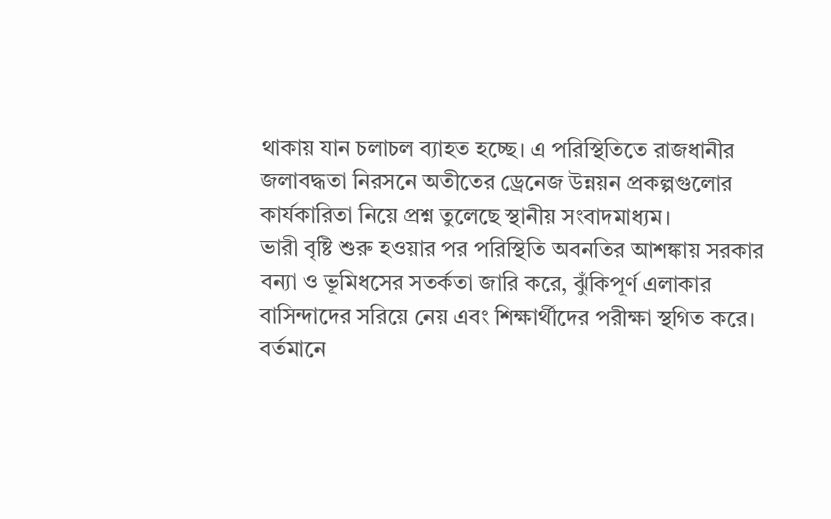থাকায় যান চলাচল ব্যাহত হচ্ছে। এ পরিস্থিতিতে রাজধানীর জলাবদ্ধতা নিরসনে অতীতের ড্রেনেজ উন্নয়ন প্রকল্পগুলোর কার্যকারিতা নিয়ে প্রশ্ন তুলেছে স্থানীয় সংবাদমাধ্যম।
ভারী বৃষ্টি শুরু হওয়ার পর পরিস্থিতি অবনতির আশঙ্কায় সরকার বন্যা ও ভূমিধসের সতর্কতা জারি করে, ঝুঁকিপূর্ণ এলাকার বাসিন্দাদের সরিয়ে নেয় এবং শিক্ষার্থীদের পরীক্ষা স্থগিত করে। বর্তমানে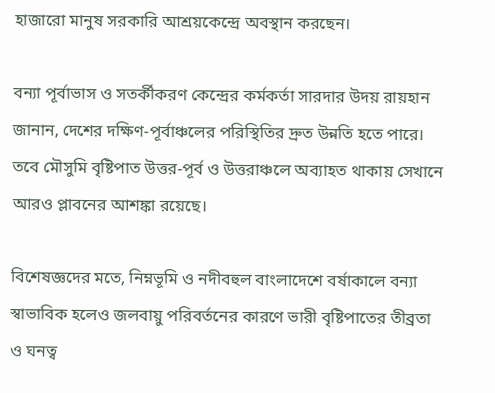হাজারো মানুষ সরকারি আশ্রয়কেন্দ্রে অবস্থান করছেন।

বন্যা পূর্বাভাস ও সতর্কীকরণ কেন্দ্রের কর্মকর্তা সারদার উদয় রায়হান জানান, দেশের দক্ষিণ-পূর্বাঞ্চলের পরিস্থিতির দ্রুত উন্নতি হতে পারে। তবে মৌসুমি বৃষ্টিপাত উত্তর-পূর্ব ও উত্তরাঞ্চলে অব্যাহত থাকায় সেখানে আরও প্লাবনের আশঙ্কা রয়েছে।

বিশেষজ্ঞদের মতে, নিম্নভূমি ও নদীবহুল বাংলাদেশে বর্ষাকালে বন্যা স্বাভাবিক হলেও জলবায়ু পরিবর্তনের কারণে ভারী বৃষ্টিপাতের তীব্রতা ও ঘনত্ব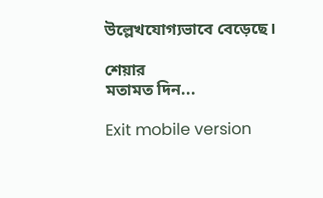উল্লেখযোগ্যভাবে বেড়েছে।

শেয়ার
মতামত দিন...

Exit mobile version